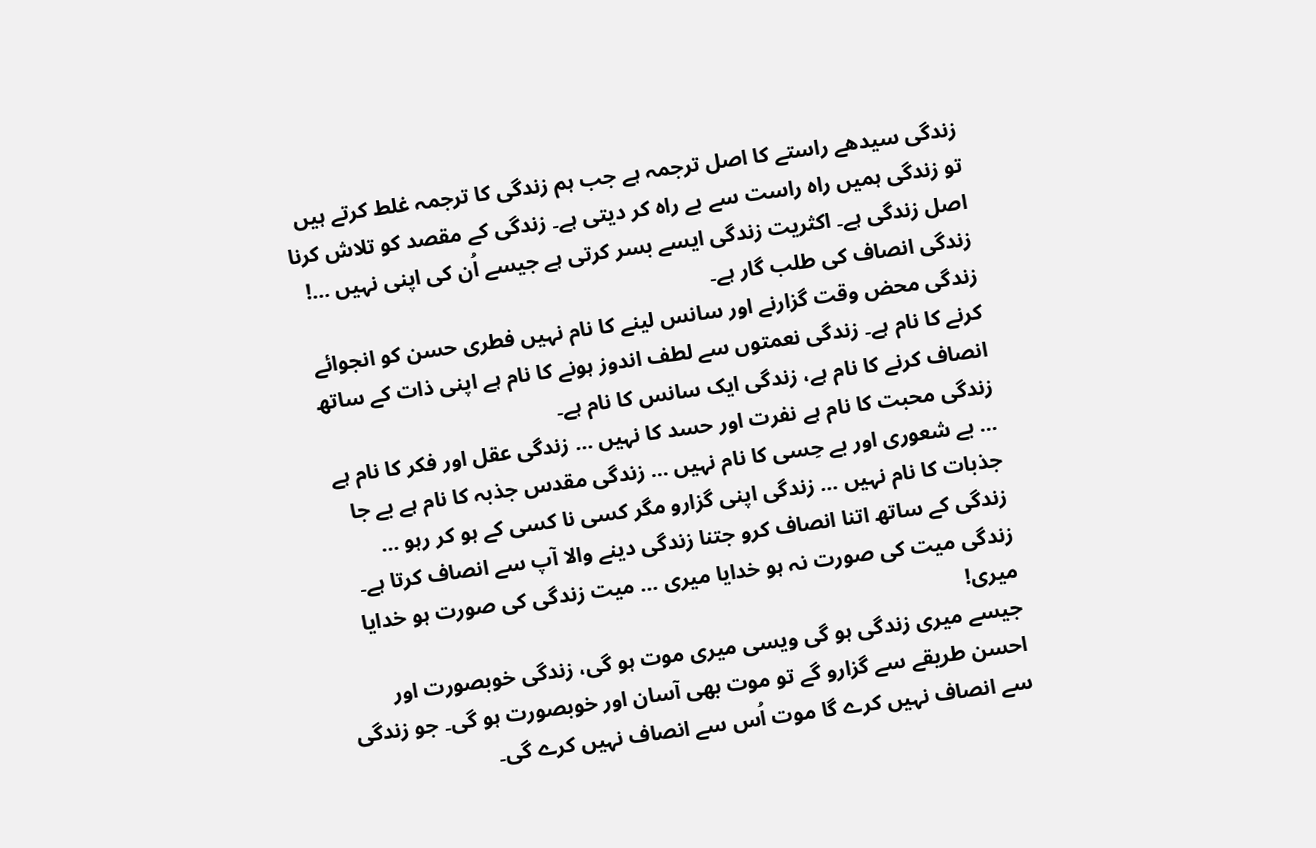زندگی سیدھے راستے کا اصل ترجمہ ہے جب ہم زندگی کا ترجمہ غلط کرتے ہیں تو زندگی ہمیں راہ راست سے بے راہ کر دیتی ہے۔ زندگی کے مقصد کو تلاش کرنا اصل زندگی ہے۔ اکثریت زندگی ایسے بسر کرتی ہے جیسے اُن کی اپنی نہیں …! زندگی انصاف کی طلب گار ہے۔
زندگی محض وقت گزارنے اور سانس لینے کا نام نہیں فطری حسن کو انجوائے کرنے کا نام ہے۔ زندگی نعمتوں سے لطف اندوز ہونے کا نام ہے اپنی ذات کے ساتھ انصاف کرنے کا نام ہے، زندگی ایک سانس کا نام ہے۔
زندگی محبت کا نام ہے نفرت اور حسد کا نہیں … زندگی عقل اور فکر کا نام ہے … بے شعوری اور بے حِسی کا نام نہیں … زندگی مقدس جذبہ کا نام ہے بے جا جذبات کا نام نہیں … زندگی اپنی گزارو مگر کسی نا کسی کے ہو کر رہو … زندگی کے ساتھ اتنا انصاف کرو جتنا زندگی دینے والا آپ سے انصاف کرتا ہے۔
زندگی میت کی صورت نہ ہو خدایا میری … میت زندگی کی صورت ہو خدایا میری!
جیسے میری زندگی ہو گی ویسی میری موت ہو گی، زندگی خوبصورت اور احسن طریقے سے گزارو گے تو موت بھی آسان اور خوبصورت ہو گی۔ جو زندگی سے انصاف نہیں کرے گا موت اُس سے انصاف نہیں کرے گی۔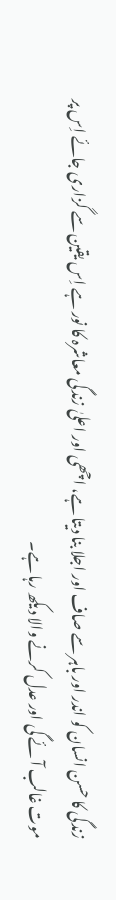زندگی کا حسن انسان کو اندر اور باہر سے صاف اور اجلا بنا دیتا ہے، اچھی اور اعلیٰ زندگی معاشرہ کا نور ہے اِس یقین سے گزاری جائے اِس پر موت غالب آئے گی اور عدل کرنے والا دیکھ رہا ہے۔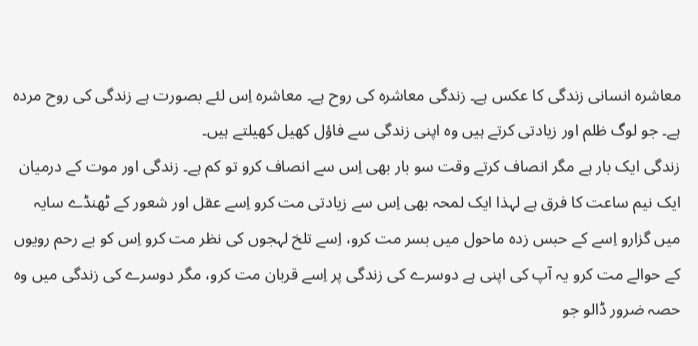معاشرہ انسانی زندگی کا عکس ہے۔ زندگی معاشرہ کی روح ہے۔ معاشرہ اِس لئے بصورت ہے زندگی کی روح مردہ ہے۔ جو لوگ ظلم اور زیادتی کرتے ہیں وہ اپنی زندگی سے فاؤل کھیل کھیلتے ہیں۔
زندگی ایک بار ہے مگر انصاف کرتے وقت سو بار بھی اِس سے انصاف کرو تو کم ہے۔ زندگی اور موت کے درمیان ایک نیم ساعت کا فرق ہے لہذا ایک لمحہ بھی اِس سے زیادتی مت کرو اِسے عقل اور شعور کے ٹھنڈے سایہ میں گزارو اِسے کے حبس زدہ ماحول میں بسر مت کرو، اِسے تلخ لہجوں کی نظر مت کرو اِس کو بے رحم رویوں کے حوالے مت کرو یہ آپ کی اپنی ہے دوسرے کی زندگی پر اِسے قربان مت کرو، مگر دوسرے کی زندگی میں وہ حصہ ضرور ڈالو جو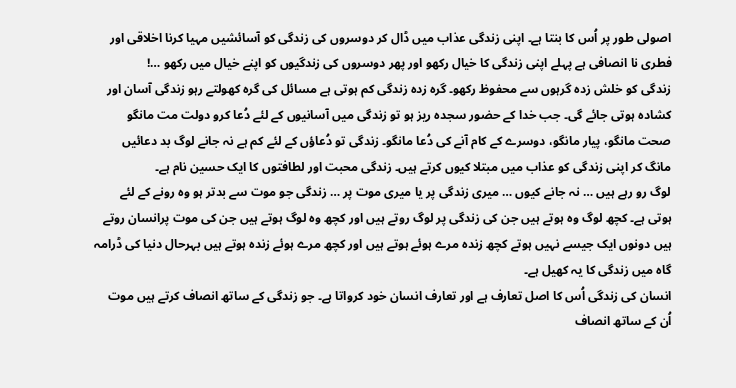اصولی طور پر اُس کا بنتا ہے۔ اپنی زندگی عذاب میں ڈال کر دوسروں کی زندگی کو آسائشیں مہیا کرنا اخلاقی اور فطری نا انصافی ہے پہلے اپنی زندگی کا خیال رکھو اور پھر دوسروں کی زندگیوں کو اپنے خیال میں رکھو …!
زندگی کو خلش زدہ گرہوں سے محفوظ رکھو۔ گرہ زدہ زندگی کم ہوتی ہے مسائل کی گرہ کھولتے رہو زندگی آسان اور کشادہ ہوتی جائے گی۔ جب خدا کے حضور سجدہ ریز ہو تو زندگی میں آسانیوں کے لئے دُعا کرو دولت مت مانگو صحت مانگو، پیار مانگو، دوسرے کے کام آنے کی دُعا مانگو۔ زندگی تو دُعاؤں کے لئے کم ہے نہ جانے لوگ بد دعائیں مانگ کر اپنی زندگی کو عذاب میں مبتلا کیوں کرتے ہیں۔ زندگی محبت اور لطافتوں کا ایک حسین نام ہے۔
لوگ رو رہے ہیں … نہ جانے کیوں … میری زندگی پر یا میری موت پر … زندگی جو موت سے بدتر ہو وہ رونے کے لئے ہوتی ہے۔ کچھ لوگ وہ ہوتے ہیں جن کی زندگی پر لوگ روتے ہیں اور کچھ وہ لوگ ہوتے ہیں جن کی موت پرانسان روتے ہیں دونوں ایک جیسے نہیں ہوتے کچھ زندہ مرے ہوئے ہوتے ہیں اور کچھ مرے ہوئے زندہ ہوتے ہیں بہرحال دنیا کی ڈرامہ گاہ میں زندگی کا یہ کھیل ہے۔
انسان کی زندگی اُس کا اصل تعارف ہے اور تعارف انسان خود کرواتا ہے۔ جو زندگی کے ساتھ انصاف کرتے ہیں موت اُن کے ساتھ انصاف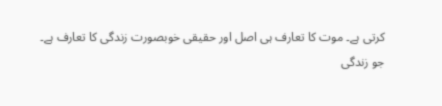کرتی ہے۔ موت کا تعارف ہی اصل اور حقیقی خوبصورت زندگی کا تعارف ہے۔
جو زندگی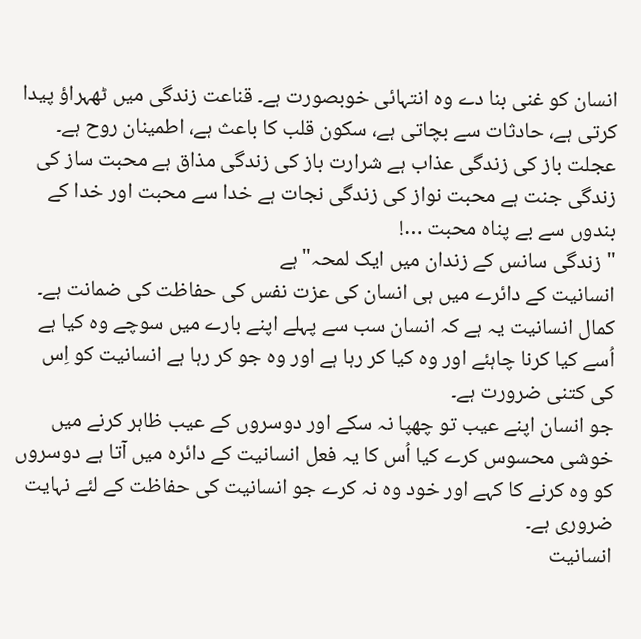انسان کو غنی بنا دے وہ انتہائی خوبصورت ہے۔ قناعت زندگی میں ٹھہراؤ پیدا کرتی ہے، حادثات سے بچاتی ہے، سکون قلب کا باعث ہے، اطمینان روح ہے۔ عجلت باز کی زندگی عذاب ہے شرارت باز کی زندگی مذاق ہے محبت ساز کی زندگی جنت ہے محبت نواز کی زندگی نجات ہے خدا سے محبت اور خدا کے بندوں سے بے پناہ محبت …!
"زندگی سانس کے زندان میں ایک لمحہ"ہے
انسانیت کے دائرے میں ہی انسان کی عزت نفس کی حفاظت کی ضمانت ہے۔
کمال انسانیت یہ ہے کہ انسان سب سے پہلے اپنے بارے میں سوچے وہ کیا ہے اُسے کیا کرنا چاہئے اور وہ کیا کر رہا ہے اور وہ جو کر رہا ہے انسانیت کو اِس کی کتنی ضرورت ہے۔
جو انسان اپنے عیب تو چھپا نہ سکے اور دوسروں کے عیب ظاہر کرنے میں خوشی محسوس کرے کیا اُس کا یہ فعل انسانیت کے دائرہ میں آتا ہے دوسروں کو وہ کرنے کا کہے اور خود وہ نہ کرے جو انسانیت کی حفاظت کے لئے نہایت ضروری ہے۔
انسانیت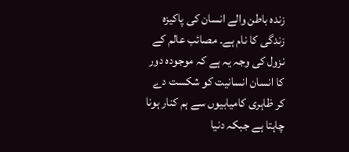زندہ باطن والے انسان کی پاکیزہ زندگی کا نام ہے۔ مصائب عالم کے نزول کی وجہ یہ ہے کہ موجودہ دور کا انسان انسانیت کو شکست دے کر ظاہری کامیابیوں سے ہم کنار ہونا چاہتا ہے جبکہ دنیا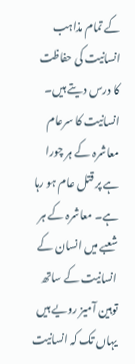کے تمام مذاہب انسانیت کی حفاظت کا درس دیتے ہیں۔ انسانیت کا سرعام معاشرہ کے ہر چورا ہے پر قتل عام ہو رہا ہے۔ معاشرہ کے ہر شعبے میں انسان کے انسانیت کے ساتھ توہین آمیز رویے ہیں یہاں تک کہ انسانیت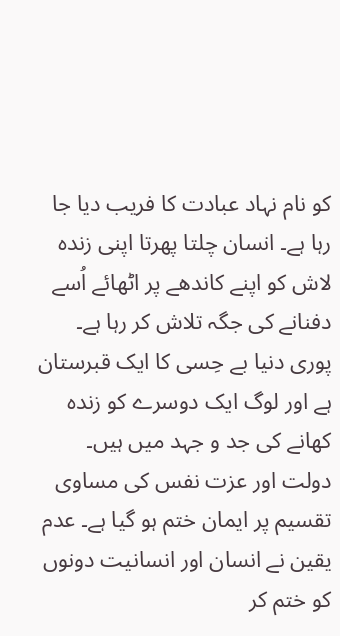کو نام نہاد عبادت کا فریب دیا جا رہا ہے۔ انسان چلتا پھرتا اپنی زندہ لاش کو اپنے کاندھے پر اٹھائے اُسے دفنانے کی جگہ تلاش کر رہا ہے۔ پوری دنیا بے حِسی کا ایک قبرستان ہے اور لوگ ایک دوسرے کو زندہ کھانے کی جد و جہد میں ہیں۔ دولت اور عزت نفس کی مساوی تقسیم پر ایمان ختم ہو گیا ہے۔ عدم یقین نے انسان اور انسانیت دونوں کو ختم کر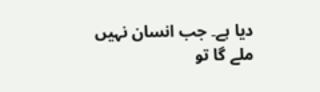دیا ہے۔ جب انسان نہیں ملے گا تو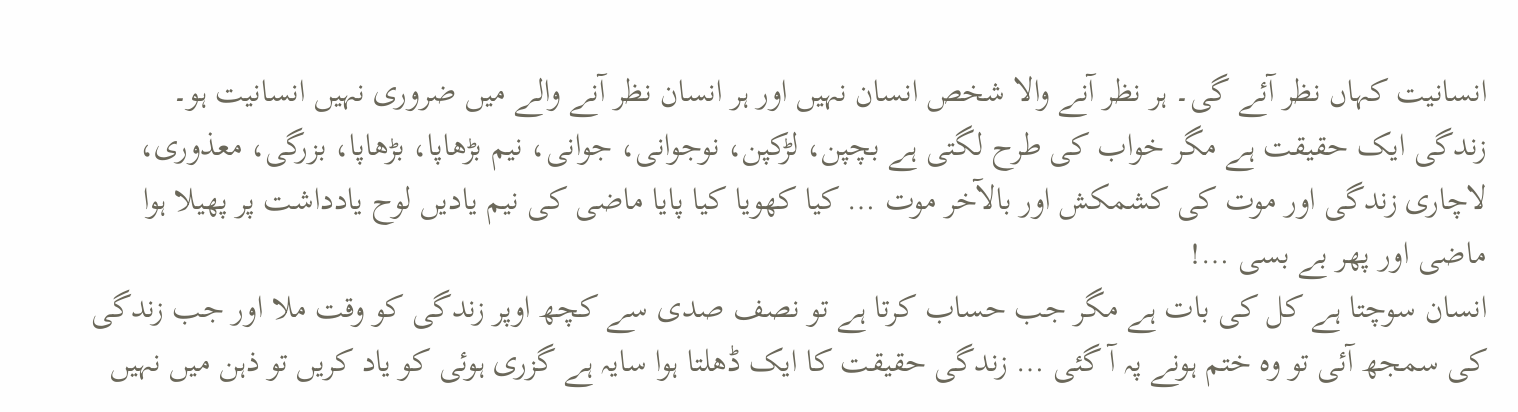انسانیت کہاں نظر آئے گی۔ ہر نظر آنے والا شخص انسان نہیں اور ہر انسان نظر آنے والے میں ضروری نہیں انسانیت ہو۔
زندگی ایک حقیقت ہے مگر خواب کی طرح لگتی ہے بچپن، لڑکپن، نوجوانی، جوانی، نیم بڑھاپا، بڑھاپا، بزرگی، معذوری، لاچاری زندگی اور موت کی کشمکش اور بالآخر موت … کیا کھویا کیا پایا ماضی کی نیم یادیں لوح یادداشت پر پھیلا ہوا ماضی اور پھر بے بسی …!
انسان سوچتا ہے کل کی بات ہے مگر جب حساب کرتا ہے تو نصف صدی سے کچھ اوپر زندگی کو وقت ملا اور جب زندگی کی سمجھ آئی تو وہ ختم ہونے پہ آ گئی … زندگی حقیقت کا ایک ڈھلتا ہوا سایہ ہے گزری ہوئی کو یاد کریں تو ذہن میں نہیں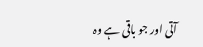آتی اور جو باقی ہے وہ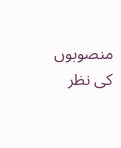منصوبوں کی نظر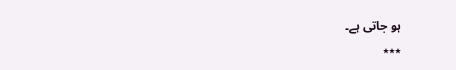ہو جاتی ہے۔
٭٭٭